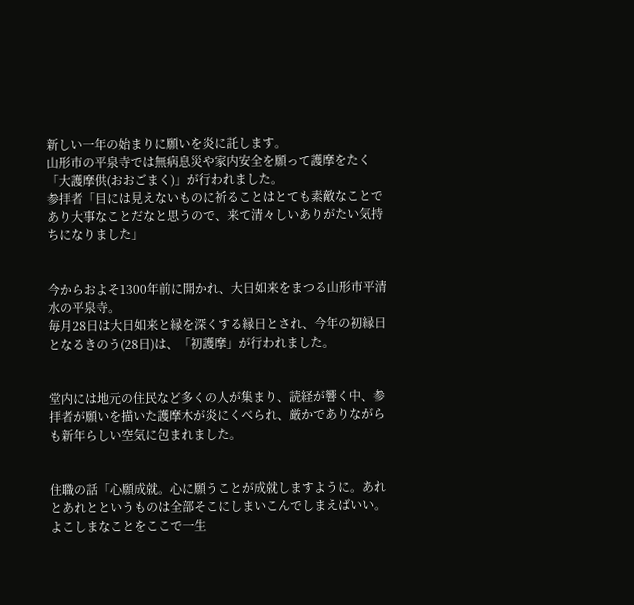新しい一年の始まりに願いを炎に託します。
山形市の平泉寺では無病息災や家内安全を願って護摩をたく「大護摩供(おおごまく)」が行われました。
参拝者「目には見えないものに祈ることはとても素敵なことであり大事なことだなと思うので、来て清々しいありがたい気持ちになりました」


今からおよそ1300年前に開かれ、大日如来をまつる山形市平清水の平泉寺。
毎月28日は大日如来と縁を深くする縁日とされ、今年の初縁日となるきのう(28日)は、「初護摩」が行われました。


堂内には地元の住民など多くの人が集まり、読経が響く中、参拝者が願いを描いた護摩木が炎にくべられ、厳かでありながらも新年らしい空気に包まれました。


住職の話「心願成就。心に願うことが成就しますように。あれとあれとというものは全部そこにしまいこんでしまえばいい。よこしまなことをここで一生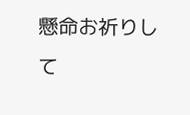懸命お祈りして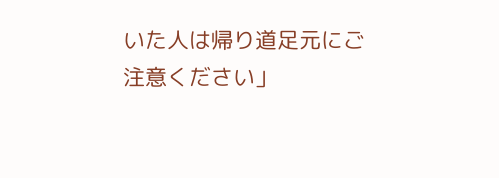いた人は帰り道足元にご注意ください」